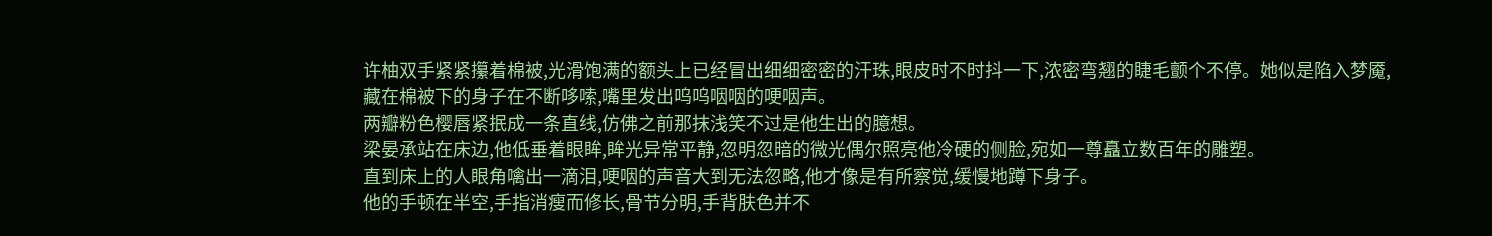许柚双手紧紧攥着棉被,光滑饱满的额头上已经冒出细细密密的汗珠,眼皮时不时抖一下,浓密弯翘的睫毛颤个不停。她似是陷入梦魇,藏在棉被下的身子在不断哆嗦,嘴里发出呜呜咽咽的哽咽声。
两瓣粉色樱唇紧抿成一条直线,仿佛之前那抹浅笑不过是他生出的臆想。
梁晏承站在床边,他低垂着眼眸,眸光异常平静,忽明忽暗的微光偶尔照亮他冷硬的侧脸,宛如一尊矗立数百年的雕塑。
直到床上的人眼角噙出一滴泪,哽咽的声音大到无法忽略,他才像是有所察觉,缓慢地蹲下身子。
他的手顿在半空,手指消瘦而修长,骨节分明,手背肤色并不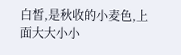白皙,是秋收的小麦色,上面大大小小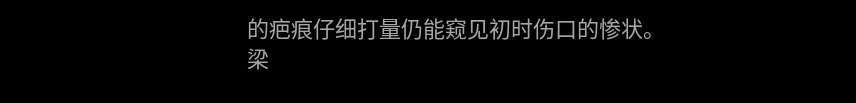的疤痕仔细打量仍能窥见初时伤口的惨状。
梁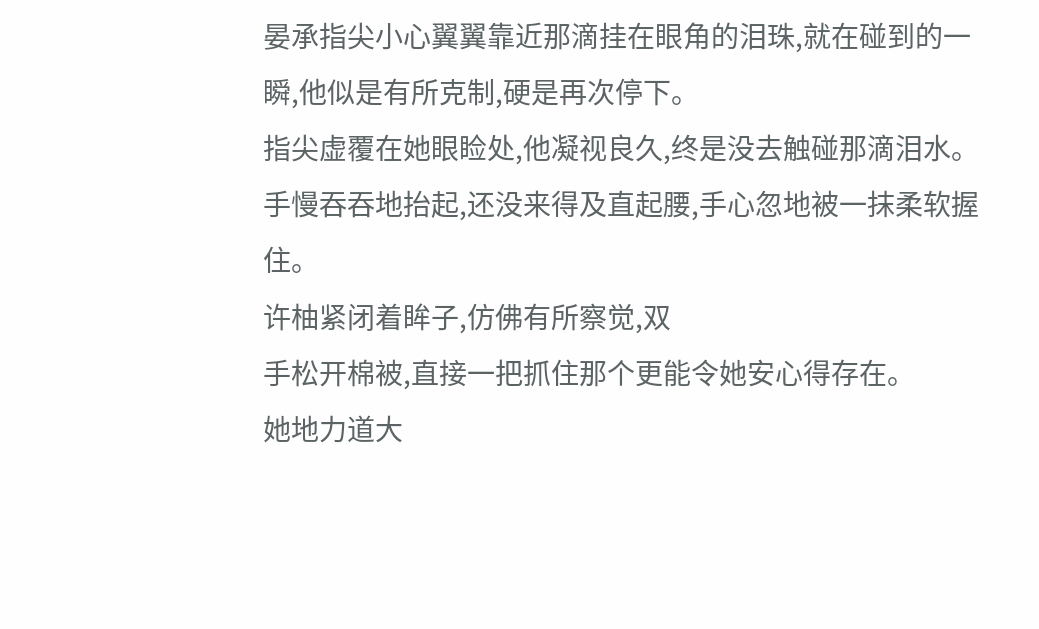晏承指尖小心翼翼靠近那滴挂在眼角的泪珠,就在碰到的一瞬,他似是有所克制,硬是再次停下。
指尖虚覆在她眼睑处,他凝视良久,终是没去触碰那滴泪水。手慢吞吞地抬起,还没来得及直起腰,手心忽地被一抹柔软握住。
许柚紧闭着眸子,仿佛有所察觉,双
手松开棉被,直接一把抓住那个更能令她安心得存在。
她地力道大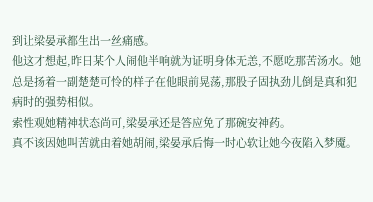到让梁晏承都生出一丝痛感。
他这才想起,昨日某个人闹他半响就为证明身体无恙,不愿吃那苦汤水。她总是扬着一副楚楚可怜的样子在他眼前晃荡,那股子固执劲儿倒是真和犯病时的强势相似。
索性观她精神状态尚可,梁晏承还是答应免了那碗安神药。
真不该因她叫苦就由着她胡闹,梁晏承后悔一时心软让她今夜陷入梦魇。